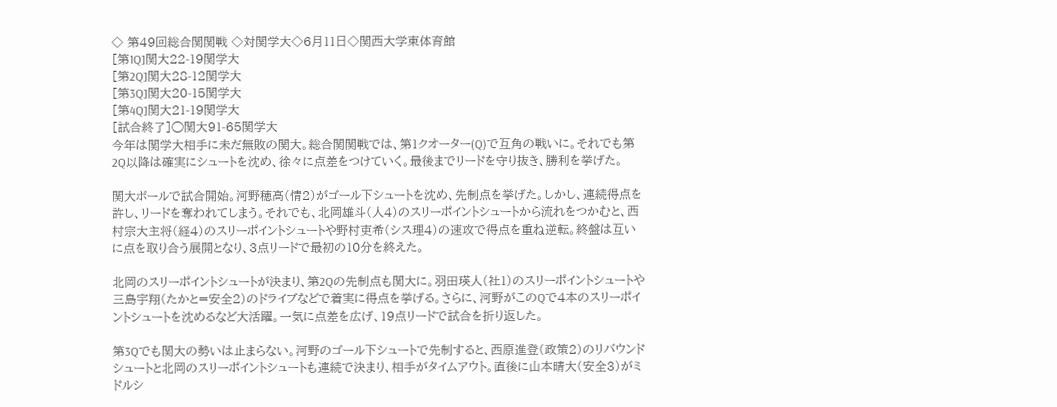◇ 第49回総合関関戦 ◇対関学大◇6月11日◇関西大学東体育館
[第1Q]関大22-19関学大
[第2Q]関大28-12関学大
[第3Q]関大20-15関学大
[第4Q]関大21-19関学大
[試合終了]◯関大91-65関学大
今年は関学大相手に未だ無敗の関大。総合関関戦では、第1クオーター(Q)で互角の戦いに。それでも第2Q以降は確実にシュートを沈め、徐々に点差をつけていく。最後までリードを守り抜き、勝利を挙げた。

関大ボールで試合開始。河野穂高(情2)がゴール下シュートを沈め、先制点を挙げた。しかし、連続得点を許し、リードを奪われてしまう。それでも、北岡雄斗(人4)のスリーポイントシュートから流れをつかむと、西村宗大主将(経4)のスリーポイントシュートや野村吏希(シス理4)の速攻で得点を重ね逆転。終盤は互いに点を取り合う展開となり、3点リードで最初の10分を終えた。

北岡のスリーポイントシュートが決まり、第2Qの先制点も関大に。羽田瑛人(社1)のスリーポイントシュートや三島宇翔(たかと=安全2)のドライブなどで着実に得点を挙げる。さらに、河野がこのQで4本のスリーポイントシュートを沈めるなど大活躍。一気に点差を広げ、19点リードで試合を折り返した。

第3Qでも関大の勢いは止まらない。河野のゴール下シュートで先制すると、西原進登(政策2)のリバウンドシュートと北岡のスリーポイントシュートも連続で決まり、相手がタイムアウト。直後に山本晴大(安全3)がミドルシ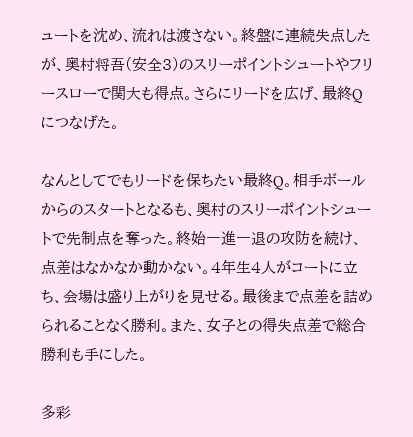ュートを沈め、流れは渡さない。終盤に連続失点したが、奥村将吾(安全3)のスリーポイントシュートやフリースローで関大も得点。さらにリードを広げ、最終Qにつなげた。

なんとしてでもリードを保ちたい最終Q。相手ボールからのスタートとなるも、奥村のスリーポイントシュートで先制点を奪った。終始一進一退の攻防を続け、点差はなかなか動かない。4年生4人がコートに立ち、会場は盛り上がりを見せる。最後まで点差を詰められることなく勝利。また、女子との得失点差で総合勝利も手にした。

多彩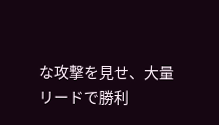な攻撃を見せ、大量リードで勝利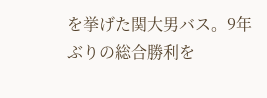を挙げた関大男バス。9年ぶりの総合勝利を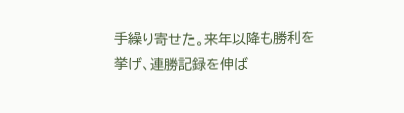手繰り寄せた。来年以降も勝利を挙げ、連勝記録を伸ば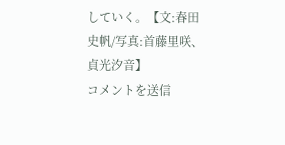していく。【文:春田史帆/写真:首藤里咲、貞光汐音】
コメントを送信